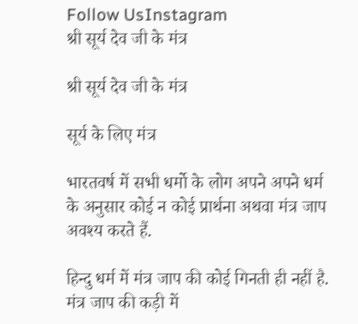Follow UsInstagram
श्री सूर्य देव जी के मंत्र

श्री सूर्य देव जी के मंत्र

सूर्य के लिए मंत्र

भारतवर्ष में सभी धर्मो के लोग अपने अपने धर्म के अनुसार कोई न कोई प्रार्थना अथवा मंत्र जाप अवश्य करते हैं.

हिन्दु धर्म में मंत्र जाप की कोई गिनती ही नहीं है. मंत्र जाप की कड़ी में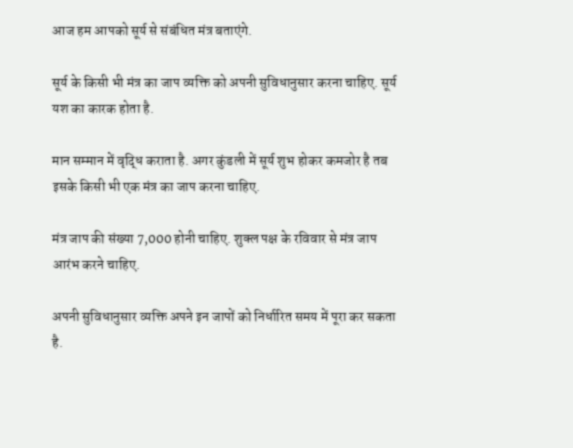आज हम आपको सूर्य से संबंधित मंत्र बताएंगे.

सूर्य के किसी भी मंत्र का जाप व्यक्ति को अपनी सुविधानुसार करना चाहिए. सूर्य यश का कारक होता है.

मान सम्मान में वृद्धि कराता है. अगर कुंडली में सूर्य शुभ होकर कमजोर है तब इसके किसी भी एक मंत्र का जाप करना चाहिए.

मंत्र जाप की संख्या 7,000 होनी चाहिए. शुक्ल पक्ष के रविवार से मंत्र जाप आरंभ करने चाहिए.

अपनी सुविधानुसार व्यक्ति अपने इन जापों को निर्धारित समय में पूरा कर सकता है.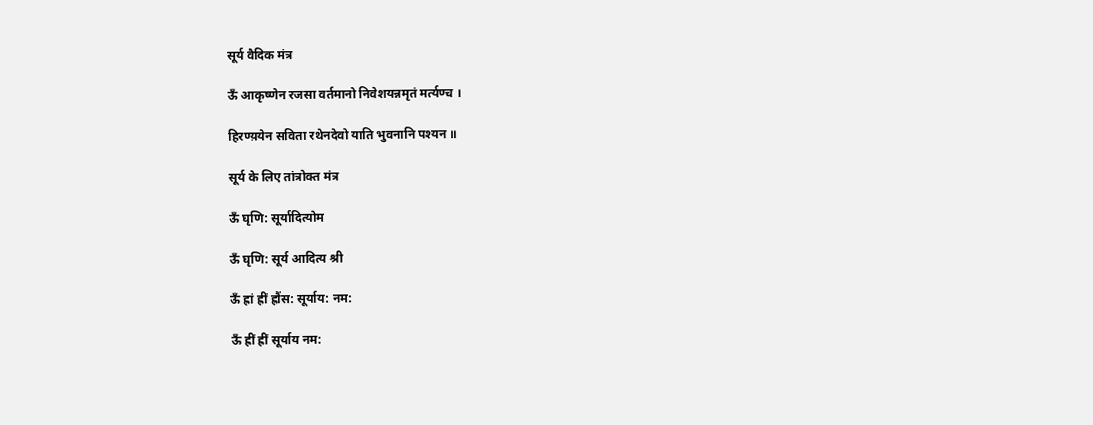सूर्य वैदिक मंत्र

ऊँ आकृष्णेन रजसा वर्तमानो निवेशयन्नमृतं मर्त्यण्च ।

हिरण्य़येन सविता रथेनदेवो याति भुवनानि पश्यन ॥

सूर्य के लिए तांत्रोक्त मंत्र

ऊँ घृणि: सूर्यादित्योम

ऊँ घृणि: सूर्य आदित्य श्री

ऊँ ह्रां ह्रीं ह्रौंस: सूर्याय: नम:

ऊँ ह्रीं ह्रीं सूर्याय नम: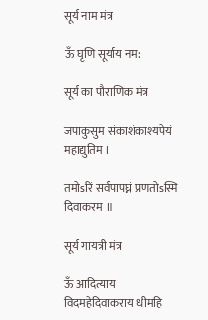सूर्य नाम मंत्र

ऊँ घृणि सूर्याय नम:

सूर्य का पौराणिक मंत्र

जपाकुसुम संकाशंकाश्यपेयं महाद्युतिम ।

तमोsरिं सर्वपापघ्नं प्रणतोsस्मि दिवाकरम ॥

सूर्य गायत्री मंत्र

ऊँ आदित्याय विदमहेदिवाकराय धीमहि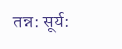तन्न: सूर्य: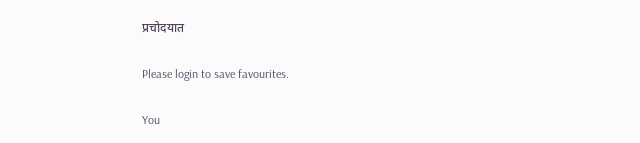प्रचोदयात

Please login to save favourites.

You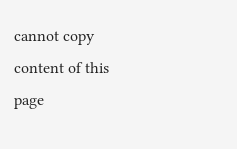cannot copy content of this page